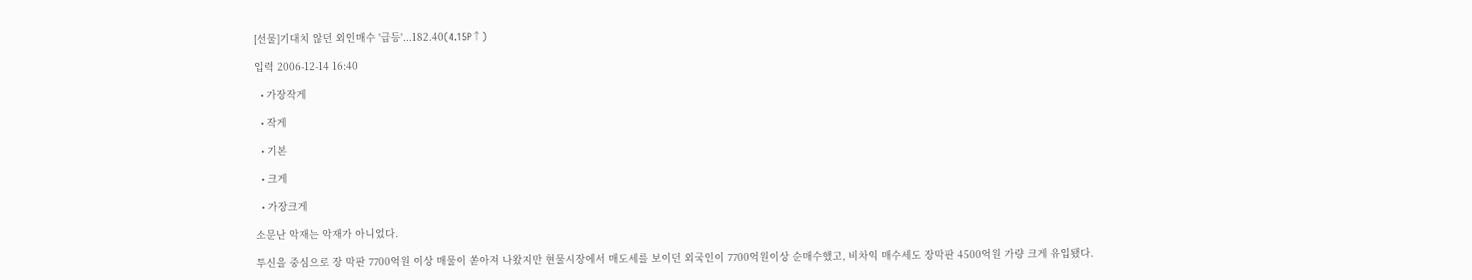[선물]기대치 않던 외인매수 '급등'...182.40(4.15P↑)

입력 2006-12-14 16:40

  • 가장작게

  • 작게

  • 기본

  • 크게

  • 가장크게

소문난 악재는 악재가 아니었다.

투신을 중심으로 장 막판 7700억원 이상 매물이 쏟아져 나왔지만 현물시장에서 매도세를 보이던 외국인이 7700억원이상 순매수했고, 비차익 매수세도 장막판 4500억원 가량 크게 유입됐다.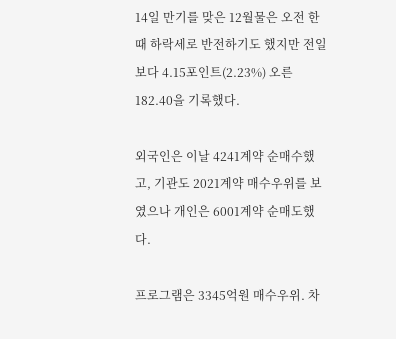14일 만기를 맞은 12월물은 오전 한 때 하락세로 반전하기도 했지만 전일보다 4.15포인트(2.23%) 오른 182.40을 기록했다.

외국인은 이날 4241계약 순매수했고, 기관도 2021계약 매수우위를 보였으나 개인은 6001계약 순매도했다.

프로그램은 3345억원 매수우위. 차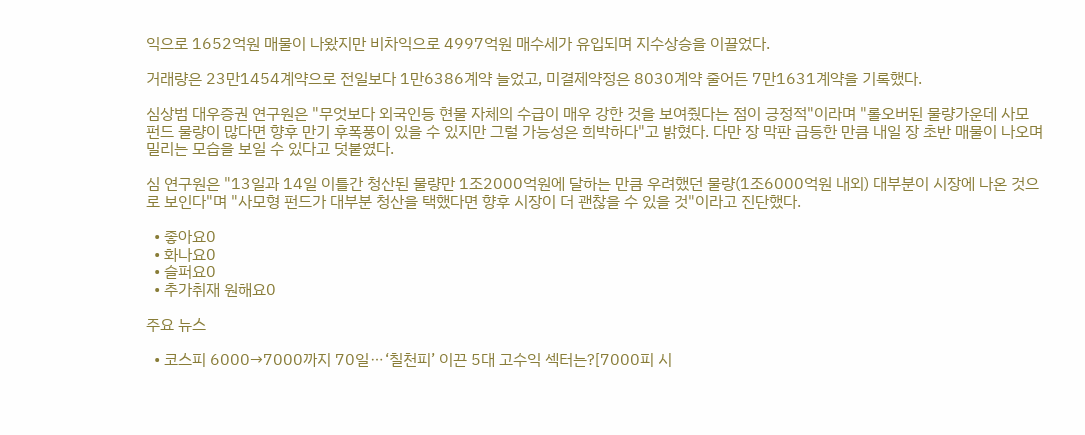익으로 1652억원 매물이 나왔지만 비차익으로 4997억원 매수세가 유입되며 지수상승을 이끌었다.

거래량은 23만1454계약으로 전일보다 1만6386계약 늘었고, 미결제약정은 8030계약 줄어든 7만1631계약을 기록했다.

심상범 대우증권 연구원은 "무엇보다 외국인등 현물 자체의 수급이 매우 강한 것을 보여줬다는 점이 긍정적"이라며 "롤오버된 물량가운데 사모 펀드 물량이 많다면 향후 만기 후폭풍이 있을 수 있지만 그럴 가능성은 희박하다"고 밝혔다. 다만 장 막판 급등한 만큼 내일 장 초반 매물이 나오며 밀리는 모습을 보일 수 있다고 덧붙였다.

심 연구원은 "13일과 14일 이틀간 청산된 물량만 1조2000억원에 달하는 만큼 우려했던 물량(1조6000억원 내외) 대부분이 시장에 나온 것으로 보인다"며 "사모형 펀드가 대부분 청산을 택했다면 향후 시장이 더 괜찮을 수 있을 것"이라고 진단했다.

  • 좋아요0
  • 화나요0
  • 슬퍼요0
  • 추가취재 원해요0

주요 뉴스

  • 코스피 6000→7000까지 70일⋯‘칠천피’ 이끈 5대 고수익 섹터는?[7000피 시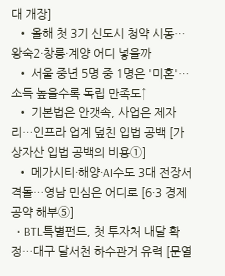대 개장]
  • 올해 첫 3기 신도시 청약 시동…왕숙2·창릉·계양 어디 넣을까
  • 서울 중년 5명 중 1명은 '미혼'… 소득 높을수록 독립 만족도↑
  • 기본법은 안갯속, 사업은 제자리…인프라 업계 덮친 입법 공백 [가상자산 입법 공백의 비용①]
  • 메가시티·해양·AI수도 3대 전장서 격돌…영남 민심은 어디로 [6·3 경제 공약 해부⑤]
  • BTL특별펀드, 첫 투자처 내달 확정…대구 달서천 하수관거 유력 [문열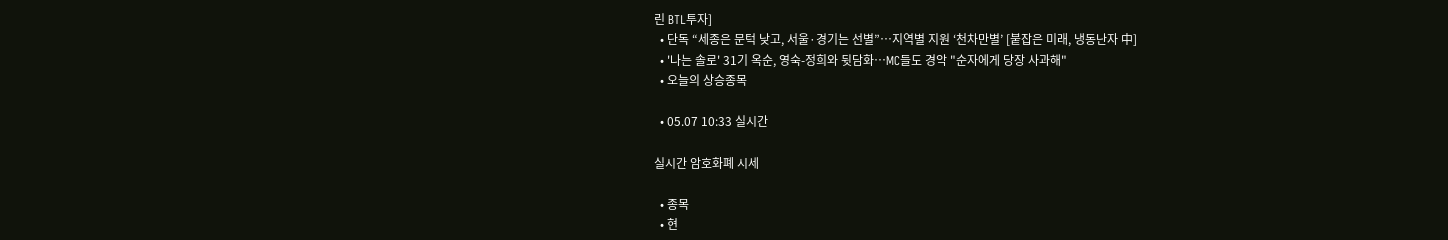린 BTL투자]
  • 단독 “세종은 문턱 낮고, 서울·경기는 선별”…지역별 지원 ‘천차만별’ [붙잡은 미래, 냉동난자 中]
  • '나는 솔로' 31기 옥순, 영숙-정희와 뒷담화⋯MC들도 경악 "순자에게 당장 사과해"
  • 오늘의 상승종목

  • 05.07 10:33 실시간

실시간 암호화폐 시세

  • 종목
  • 현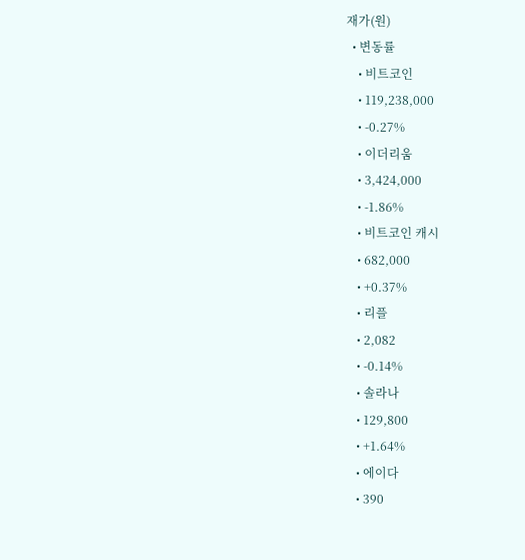재가(원)
  • 변동률
    • 비트코인
    • 119,238,000
    • -0.27%
    • 이더리움
    • 3,424,000
    • -1.86%
    • 비트코인 캐시
    • 682,000
    • +0.37%
    • 리플
    • 2,082
    • -0.14%
    • 솔라나
    • 129,800
    • +1.64%
    • 에이다
    • 390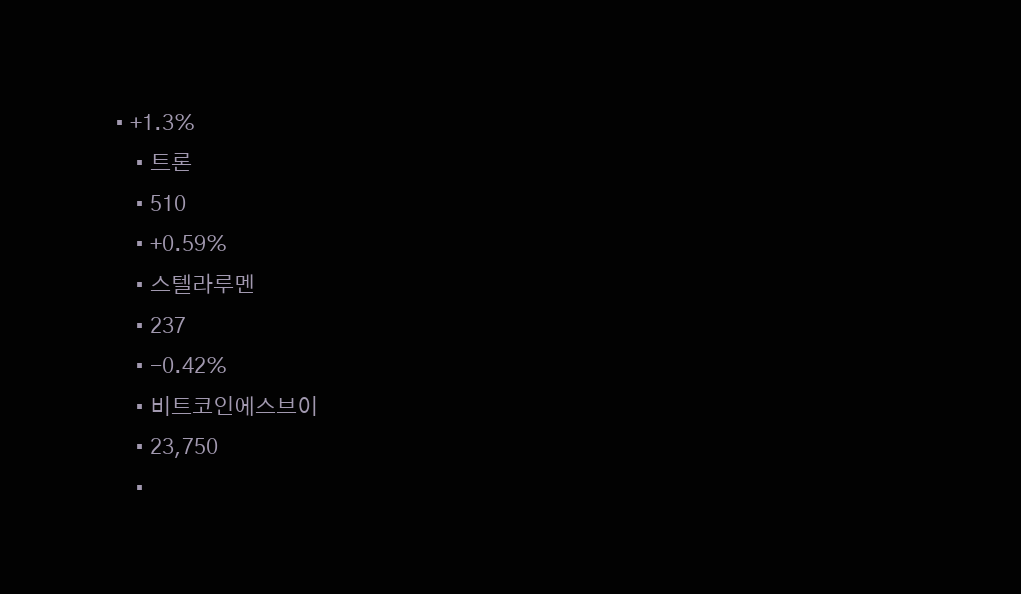• +1.3%
    • 트론
    • 510
    • +0.59%
    • 스텔라루멘
    • 237
    • -0.42%
    • 비트코인에스브이
    • 23,750
    •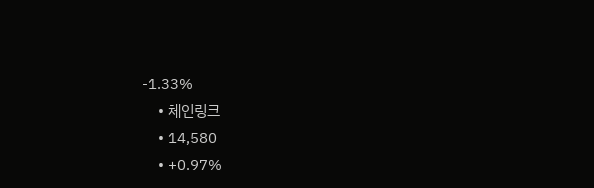-1.33%
    • 체인링크
    • 14,580
    • +0.97%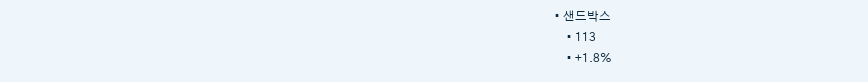• 샌드박스
    • 113
    • +1.8%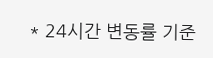* 24시간 변동률 기준